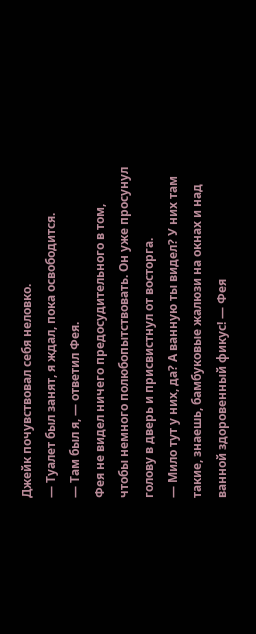Джейк почувствовал себя неловко.
— Туалет был занят, я ждал, пока освободится.
— Там был я, — ответил Фея.
Фея не видел ничего предосудительного в том, чтобы немного полюбопытствовать. Он уже просунул голову в дверь и присвистнул от восторга.
— Мило тут у них, да? А ванную ты видел? У них там такие, знаешь, бамбуковые жалюзи на окнах и над ванной здоровенный фикус! — Фея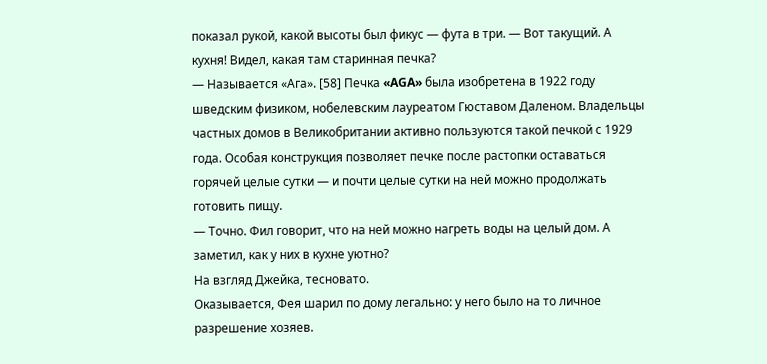показал рукой, какой высоты был фикус — фута в три. — Вот такущий. А кухня! Видел, какая там старинная печка?
— Называется «Ага». [58] Печка «AGA» была изобретена в 1922 году шведским физиком, нобелевским лауреатом Гюставом Даленом. Владельцы частных домов в Великобритании активно пользуются такой печкой с 1929 года. Особая конструкция позволяет печке после растопки оставаться горячей целые сутки — и почти целые сутки на ней можно продолжать готовить пищу.
— Точно. Фил говорит, что на ней можно нагреть воды на целый дом. А заметил, как у них в кухне уютно?
На взгляд Джейка, тесновато.
Оказывается, Фея шарил по дому легально: у него было на то личное разрешение хозяев.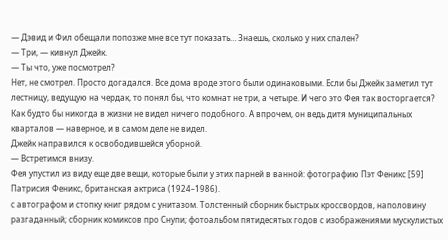— Дэвид и Фил обещали попозже мне все тут показать… Знаешь, сколько у них спален?
— Три, — кивнул Джейк.
— Ты что, уже посмотрел?
Нет, не смотрел. Просто догадался. Все дома вроде этого были одинаковыми. Если бы Джейк заметил тут лестницу, ведущую на чердак, то понял бы, что комнат не три, а четыре. И чего это Фея так восторгается? Как будто бы никогда в жизни не видел ничего подобного. А впрочем, он ведь дитя муниципальных кварталов — наверное, и в самом деле не видел.
Джейк направился к освободившейся уборной.
— Встретимся внизу.
Фея упустил из виду еще две вещи, которые были у этих парней в ванной: фотографию Пэт Феникс [59] Патрисия Феникс, британская актриса (1924–1986).
с автографом и стопку книг рядом с унитазом. Толстенный сборник быстрых кроссвордов, наполовину разгаданный; сборник комиксов про Снупи; фотоальбом пятидесятых годов с изображениями мускулистых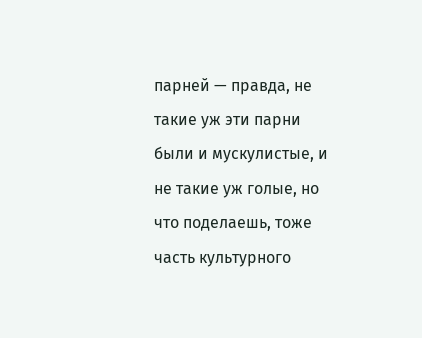парней — правда, не такие уж эти парни были и мускулистые, и не такие уж голые, но что поделаешь, тоже часть культурного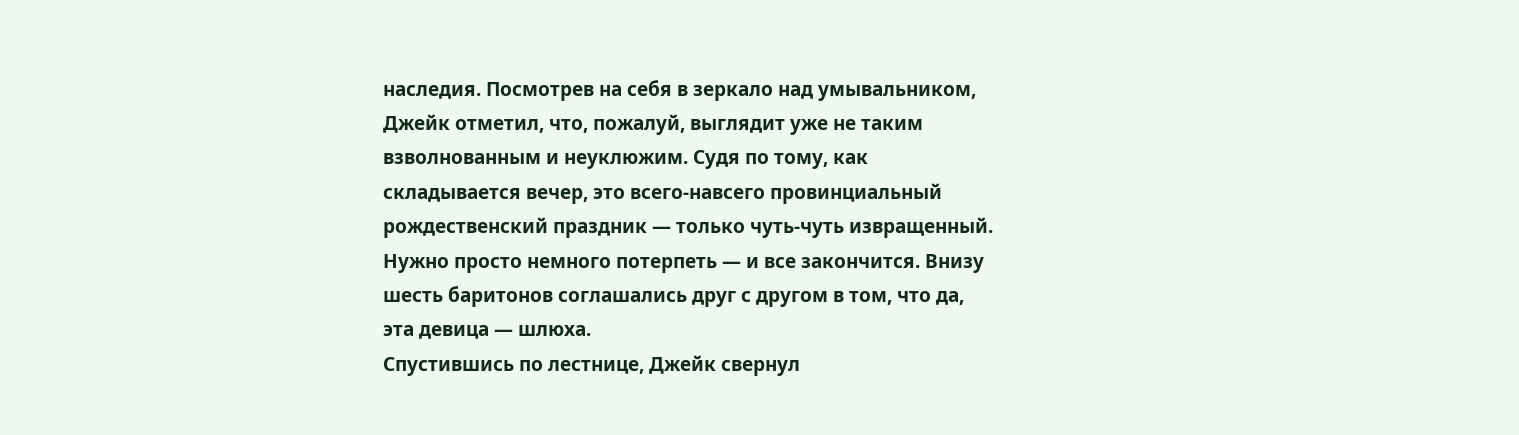наследия. Посмотрев на себя в зеркало над умывальником, Джейк отметил, что, пожалуй, выглядит уже не таким взволнованным и неуклюжим. Судя по тому, как складывается вечер, это всего-навсего провинциальный рождественский праздник — только чуть-чуть извращенный. Нужно просто немного потерпеть — и все закончится. Внизу шесть баритонов соглашались друг с другом в том, что да, эта девица — шлюха.
Спустившись по лестнице, Джейк свернул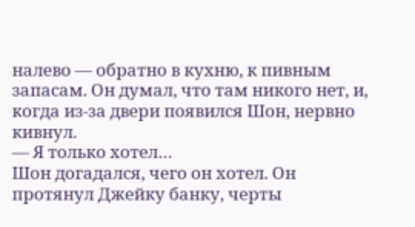налево — обратно в кухню, к пивным запасам. Он думал, что там никого нет, и, когда из-за двери появился Шон, нервно кивнул.
— Я только хотел…
Шон догадался, чего он хотел. Он протянул Джейку банку, черты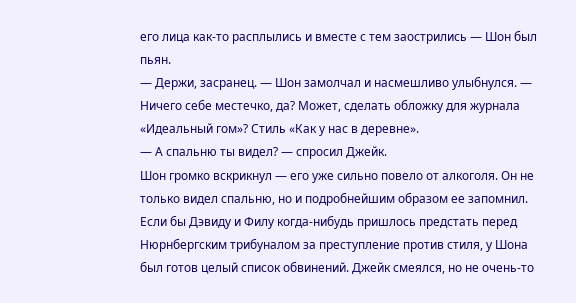его лица как-то расплылись и вместе с тем заострились — Шон был пьян.
— Держи, засранец. — Шон замолчал и насмешливо улыбнулся. — Ничего себе местечко, да? Может, сделать обложку для журнала «Идеальный гом»? Стиль «Как у нас в деревне».
— А спальню ты видел? — спросил Джейк.
Шон громко вскрикнул — его уже сильно повело от алкоголя. Он не только видел спальню, но и подробнейшим образом ее запомнил. Если бы Дэвиду и Филу когда-нибудь пришлось предстать перед Нюрнбергским трибуналом за преступление против стиля, у Шона был готов целый список обвинений. Джейк смеялся, но не очень-то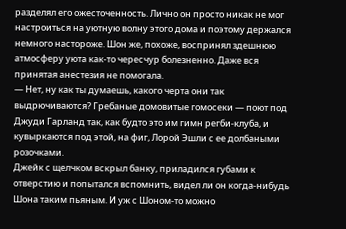разделял его ожесточенность. Лично он просто никак не мог настроиться на уютную волну этого дома и поэтому держался немного настороже. Шон же, похоже, воспринял здешнюю атмосферу уюта как-то чересчур болезненно. Даже вся принятая анестезия не помогала.
— Нет, ну как ты думаешь, какого черта они так выдрючиваются? Гребаные домовитые гомосеки — поют под Джуди Гарланд так, как будто это им гимн регби-клуба, и кувыркаются под этой, на фиг, Лорой Эшли с ее долбаными розочками.
Джейк с щелчком вскрыл банку, приладился губами к отверстию и попытался вспомнить, видел ли он когда-нибудь Шона таким пьяным. И уж с Шоном-то можно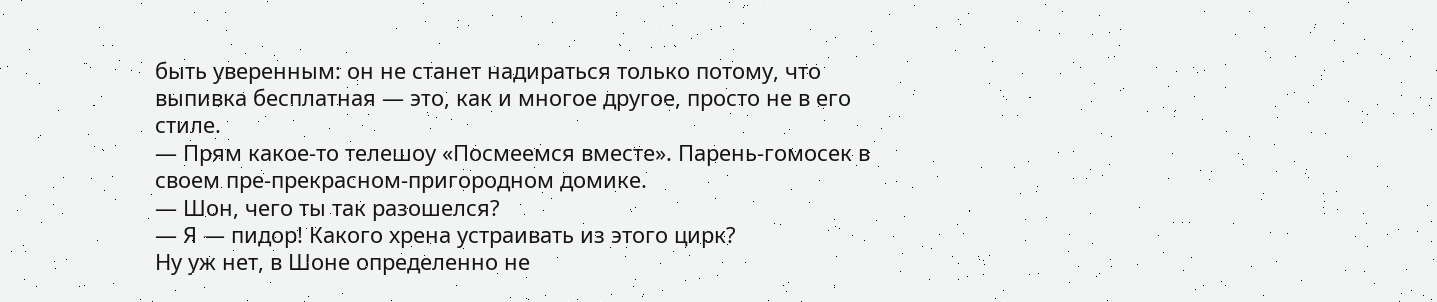быть уверенным: он не станет надираться только потому, что выпивка бесплатная — это, как и многое другое, просто не в его стиле.
— Прям какое-то телешоу «Посмеемся вместе». Парень-гомосек в своем пре-прекрасном-пригородном домике.
— Шон, чего ты так разошелся?
— Я — пидор! Какого хрена устраивать из этого цирк?
Ну уж нет, в Шоне определенно не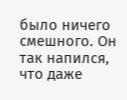было ничего смешного. Он так напился, что даже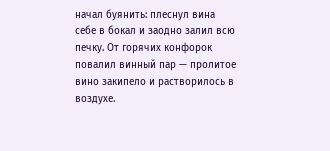начал буянить: плеснул вина себе в бокал и заодно залил всю печку. От горячих конфорок повалил винный пар — пролитое вино закипело и растворилось в воздухе.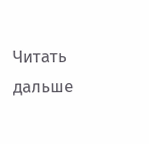Читать дальше